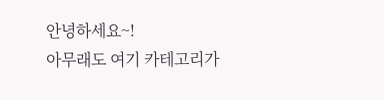안녕하세요~!
아무래도 여기 카테고리가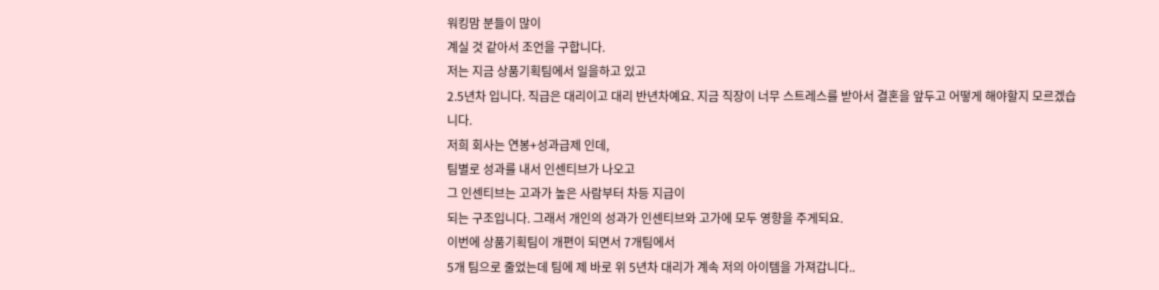워킹맘 분들이 많이
계실 것 같아서 조언을 구합니다.
저는 지금 상품기획팀에서 일을하고 있고
2.5년차 입니다. 직급은 대리이고 대리 반년차예요. 지금 직장이 너무 스트레스를 받아서 결혼을 앞두고 어떻게 해야할지 모르겠습니다.
저희 회사는 연봉+성과급제 인데,
팀별로 성과를 내서 인센티브가 나오고
그 인센티브는 고과가 높은 사람부터 차등 지급이
되는 구조입니다. 그래서 개인의 성과가 인센티브와 고가에 모두 영향을 주게되요.
이번에 상품기획팀이 개편이 되면서 7개팀에서
5개 팀으로 줄었는데 팀에 제 바로 위 5년차 대리가 계속 저의 아이템을 가져갑니다..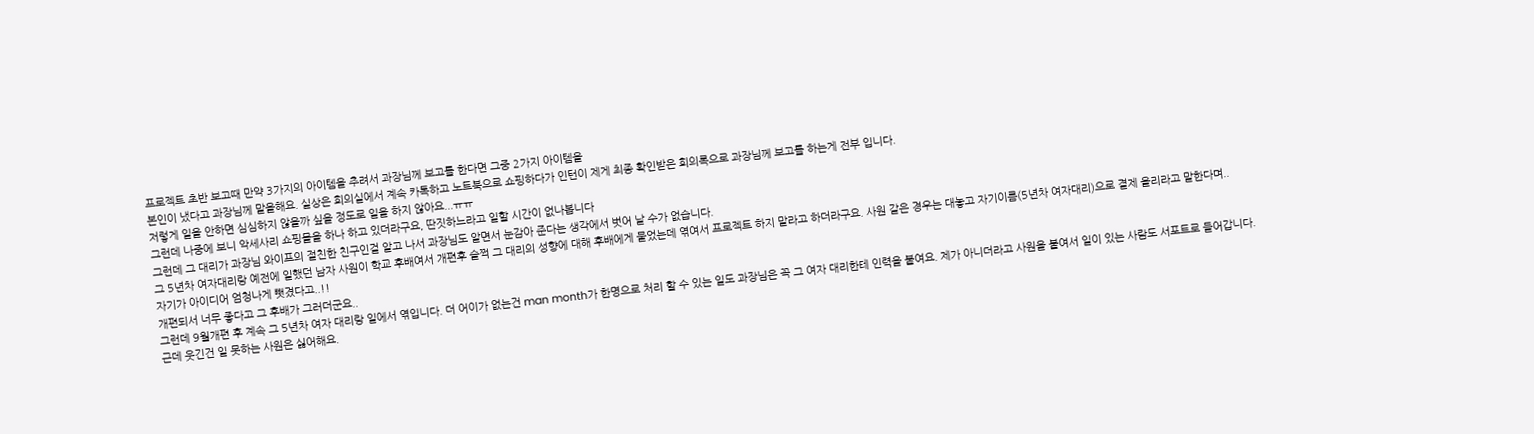프로젝트 초반 보고때 만약 3가지의 아이템을 추려서 과장님께 보고를 한다면 그중 2가지 아이템을
본인이 냈다고 과장님께 말을해요. 실상은 회의실에서 계속 카톡하고 노트북으로 쇼핑하다가 인턴이 제게 최종 확인받은 회의록으로 과장님께 보고를 하는게 전부 입니다.
저렇게 일을 안하면 심심하지 않을까 싶을 정도로 일을 하지 않아요...ㅠㅠ
그런데 나중에 보니 악세사리 쇼핑몰을 하나 하고 있더라구요, 딴짓하느라고 일할 시간이 없나봅니다
그런데 그 대리가 과장님 와이프의 절친한 친구인걸 알고 나서 과장님도 알면서 눈감아 준다는 생각에서 벗어 날 수가 없습니다.
그 5년차 여자대리랑 예전에 일했던 남자 사원이 학교 후배여서 개편후 슬쩍 그 대리의 성향에 대해 후배에게 물었는데 엮여서 프로젝트 하지 말라고 하더라구요. 사원 같은 경우는 대놓고 자기이름(5년차 여자대리)으로 결제 올리라고 말한다며..
자기가 아이디어 엄청나게 뺏겼다고..!!
개편되서 너무 좋다고 그 후배가 그러더군요..
그런데 9월개편 후 계속 그 5년차 여자 대리랑 일에서 엮입니다. 더 어이가 없는건 man month가 한명으로 처리 할 수 있는 일도 과장님은 꼭 그 여자 대리한테 인력을 붙여요. 제가 아니더라고 사원을 붙여서 일이 있는 사람도 서포트로 들어갑니다.
근데 웃긴건 일 못하는 사원은 싫어해요.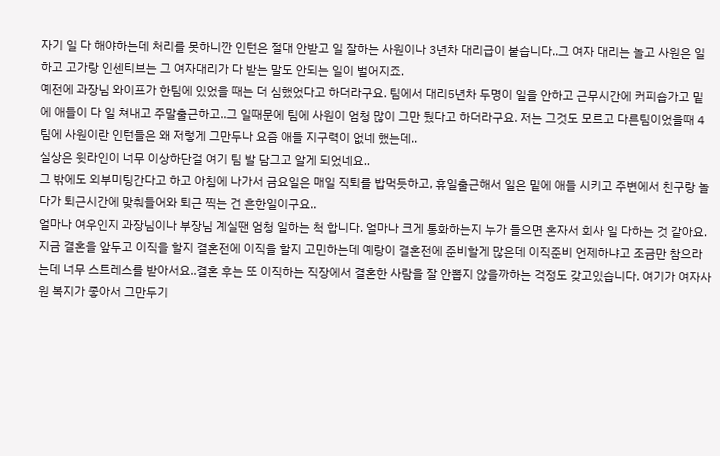자기 일 다 해야하는데 처리를 못하니깐 인턴은 절대 안받고 일 잘하는 사원이나 3년차 대리급이 붙습니다..그 여자 대리는 놀고 사원은 일하고 고가랑 인센티브는 그 여자대리가 다 받는 말도 안되는 일이 벌어지죠.
예전에 과장님 와이프가 한팀에 있었을 때는 더 심했었다고 하더라구요. 팀에서 대리5년차 두명이 일을 안하고 근무시간에 커피숍가고 밑에 애들이 다 일 쳐내고 주말출근하고..그 일때문에 팀에 사원이 엄청 많이 그만 뒀다고 하더라구요. 저는 그것도 모르고 다른팀이었을때 4팀에 사원이란 인턴들은 왜 저렇게 그만두나 요즘 애들 지구력이 없네 했는데..
실상은 윗라인이 너무 이상하단걸 여기 팀 발 담그고 알게 되었네요..
그 밖에도 외부미팅간다고 하고 아침에 나가서 금요일은 매일 직퇴를 밥먹듯하고, 휴일출근해서 일은 밑에 애들 시키고 주변에서 친구랑 놀다가 퇴근시간에 맞춰들어와 퇴근 찍는 건 흔한일이구요..
얼마나 여우인지 과장님이나 부장님 계실땐 엄청 일하는 척 합니다. 얼마나 크게 통화하는지 누가 들으면 혼자서 회사 일 다하는 것 같아요.
지금 결혼을 앞두고 이직을 할지 결혼전에 이직을 할지 고민하는데 예랑이 결혼전에 준비할게 많은데 이직준비 언제하냐고 조금만 참으라는데 너무 스트레스를 받아서요..결혼 후는 또 이직하는 직장에서 결혼한 사람을 잘 안뽑지 않을까하는 걱정도 갖고있습니다. 여기가 여자사원 복지가 좋아서 그만두기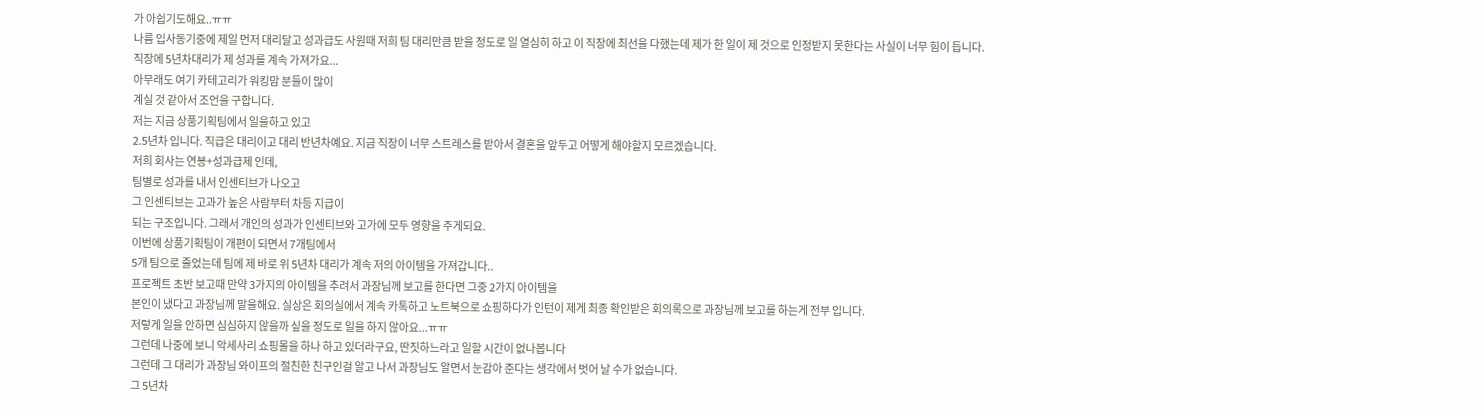가 아쉽기도해요..ㅠㅠ
나름 입사동기중에 제일 먼저 대리달고 성과급도 사원때 저희 팀 대리만큼 받을 정도로 일 열심히 하고 이 직장에 최선을 다했는데 제가 한 일이 제 것으로 인정받지 못한다는 사실이 너무 힘이 듭니다.
직장에 5년차대리가 제 성과를 계속 가져가요...
아무래도 여기 카테고리가 워킹맘 분들이 많이
계실 것 같아서 조언을 구합니다.
저는 지금 상품기획팀에서 일을하고 있고
2.5년차 입니다. 직급은 대리이고 대리 반년차예요. 지금 직장이 너무 스트레스를 받아서 결혼을 앞두고 어떻게 해야할지 모르겠습니다.
저희 회사는 연봉+성과급제 인데,
팀별로 성과를 내서 인센티브가 나오고
그 인센티브는 고과가 높은 사람부터 차등 지급이
되는 구조입니다. 그래서 개인의 성과가 인센티브와 고가에 모두 영향을 주게되요.
이번에 상품기획팀이 개편이 되면서 7개팀에서
5개 팀으로 줄었는데 팀에 제 바로 위 5년차 대리가 계속 저의 아이템을 가져갑니다..
프로젝트 초반 보고때 만약 3가지의 아이템을 추려서 과장님께 보고를 한다면 그중 2가지 아이템을
본인이 냈다고 과장님께 말을해요. 실상은 회의실에서 계속 카톡하고 노트북으로 쇼핑하다가 인턴이 제게 최종 확인받은 회의록으로 과장님께 보고를 하는게 전부 입니다.
저렇게 일을 안하면 심심하지 않을까 싶을 정도로 일을 하지 않아요...ㅠㅠ
그런데 나중에 보니 악세사리 쇼핑몰을 하나 하고 있더라구요, 딴짓하느라고 일할 시간이 없나봅니다
그런데 그 대리가 과장님 와이프의 절친한 친구인걸 알고 나서 과장님도 알면서 눈감아 준다는 생각에서 벗어 날 수가 없습니다.
그 5년차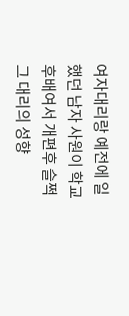여자대리랑 예전에 일했던 남자 사원이 학교 후배여서 개편후 슬쩍 그 대리의 성향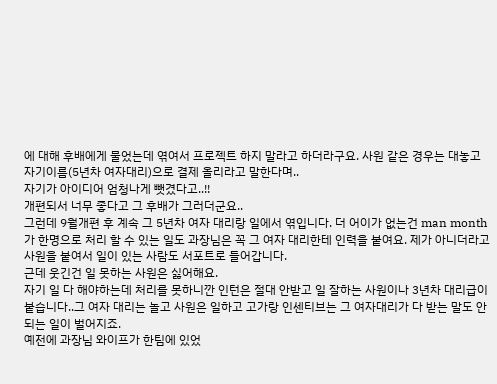에 대해 후배에게 물었는데 엮여서 프로젝트 하지 말라고 하더라구요. 사원 같은 경우는 대놓고 자기이름(5년차 여자대리)으로 결제 올리라고 말한다며..
자기가 아이디어 엄청나게 뺏겼다고..!!
개편되서 너무 좋다고 그 후배가 그러더군요..
그런데 9월개편 후 계속 그 5년차 여자 대리랑 일에서 엮입니다. 더 어이가 없는건 man month가 한명으로 처리 할 수 있는 일도 과장님은 꼭 그 여자 대리한테 인력을 붙여요. 제가 아니더라고 사원을 붙여서 일이 있는 사람도 서포트로 들어갑니다.
근데 웃긴건 일 못하는 사원은 싫어해요.
자기 일 다 해야하는데 처리를 못하니깐 인턴은 절대 안받고 일 잘하는 사원이나 3년차 대리급이 붙습니다..그 여자 대리는 놀고 사원은 일하고 고가랑 인센티브는 그 여자대리가 다 받는 말도 안되는 일이 벌어지죠.
예전에 과장님 와이프가 한팀에 있었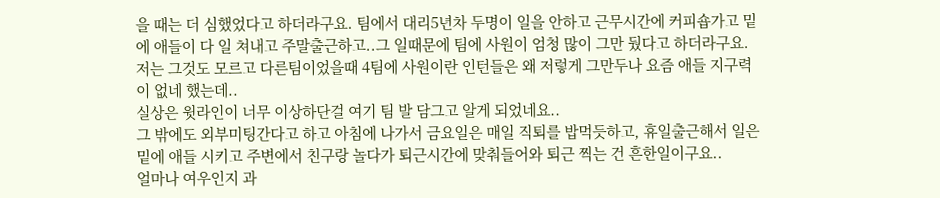을 때는 더 심했었다고 하더라구요. 팀에서 대리5년차 두명이 일을 안하고 근무시간에 커피숍가고 밑에 애들이 다 일 쳐내고 주말출근하고..그 일때문에 팀에 사원이 엄청 많이 그만 뒀다고 하더라구요. 저는 그것도 모르고 다른팀이었을때 4팀에 사원이란 인턴들은 왜 저렇게 그만두나 요즘 애들 지구력이 없네 했는데..
실상은 윗라인이 너무 이상하단걸 여기 팀 발 담그고 알게 되었네요..
그 밖에도 외부미팅간다고 하고 아침에 나가서 금요일은 매일 직퇴를 밥먹듯하고, 휴일출근해서 일은 밑에 애들 시키고 주변에서 친구랑 놀다가 퇴근시간에 맞춰들어와 퇴근 찍는 건 흔한일이구요..
얼마나 여우인지 과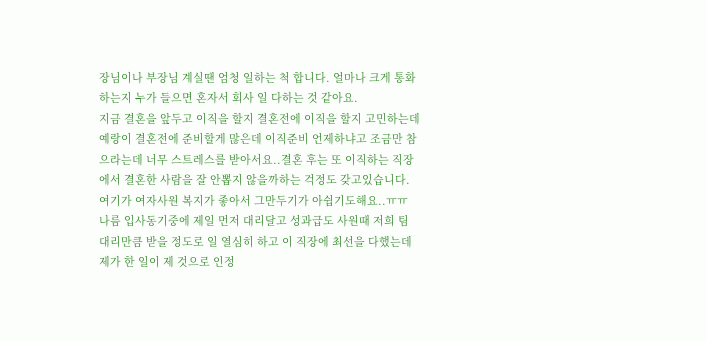장님이나 부장님 계실땐 엄청 일하는 척 합니다. 얼마나 크게 통화하는지 누가 들으면 혼자서 회사 일 다하는 것 같아요.
지금 결혼을 앞두고 이직을 할지 결혼전에 이직을 할지 고민하는데 예랑이 결혼전에 준비할게 많은데 이직준비 언제하냐고 조금만 참으라는데 너무 스트레스를 받아서요..결혼 후는 또 이직하는 직장에서 결혼한 사람을 잘 안뽑지 않을까하는 걱정도 갖고있습니다. 여기가 여자사원 복지가 좋아서 그만두기가 아쉽기도해요..ㅠㅠ
나름 입사동기중에 제일 먼저 대리달고 성과급도 사원때 저희 팀 대리만큼 받을 정도로 일 열심히 하고 이 직장에 최선을 다했는데 제가 한 일이 제 것으로 인정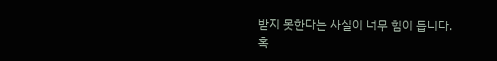받지 못한다는 사실이 너무 힘이 듭니다.
혹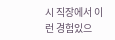시 직장에서 이런 경험있으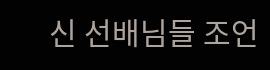신 선배님들 조언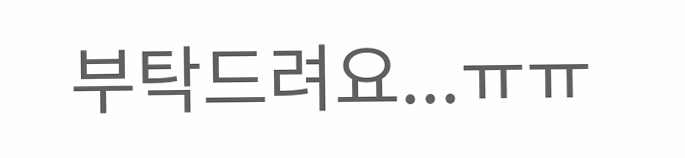부탁드려요...ㅠㅠ